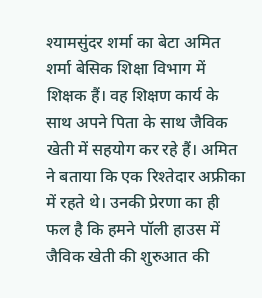श्यामसुंदर शर्मा का बेटा अमित शर्मा बेसिक शिक्षा विभाग में शिक्षक हैं। वह शिक्षण कार्य के साथ अपने पिता के साथ जैविक खेती में सहयोग कर रहे हैं। अमित ने बताया कि एक रिश्तेदार अफ्रीका में रहते थे। उनकी प्रेरणा का ही फल है कि हमने पॉली हाउस में जैविक खेती की शुरुआत की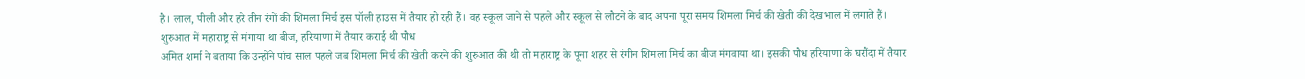है। लाल, पीली और हरे तीन रंगों की शिमला मिर्च इस पॉली हाउस में तैयार हो रही हैं। वह स्कूल जाने से पहले और स्कूल से लौटने के बाद अपना पूरा समय शिमला मिर्च की खेती की देखभाल में लगाते हैं।
शुरुआत में महाराष्ट्र से मंगाया था बीज, हरियाणा में तैयार कराई थी पौध
अमित शर्मा ने बताया कि उन्होंने पांच साल पहले जब शिमला मिर्च की खेती करने की शुरुआत की थी तो महाराष्ट्र के पूना शहर से रंगीन शिमला मिर्च का बीज मंगवाया था। इसकी पौध हरियाणा के घरौंदा में तैयार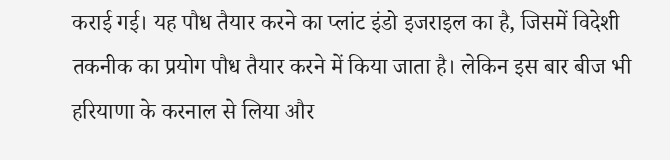कराई गई। यह पौध तैयार करने का प्लांट इंडो इजराइल का है, जिसमें विदेशी तकनीक का प्रयोग पौध तैयार करने में किया जाता है। लेकिन इस बार बीज भी हरियाणा के करनाल से लिया और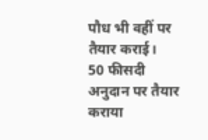पौध भी वहीं पर तैयार कराई।
50 फीसदी अनुदान पर तैयार कराया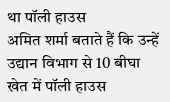था पॉली हाउस
अमित शर्मा बताते हैं कि उन्हें उद्यान विभाग से 10 बीघा खेत में पॉली हाउस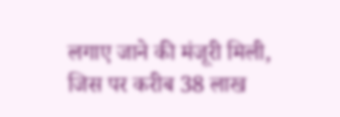लगाए जाने की मंजूरी मिली, जिस पर करीब 38 लाख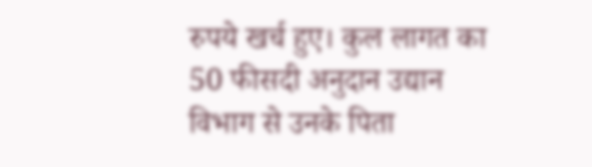रुपये खर्च हुए। कुल लागत का 50 फीसदी अनुदान उद्यान विभाग से उनके पिता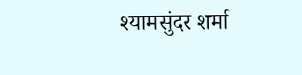श्यामसुंदर शर्मा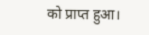को प्राप्त हुआ।